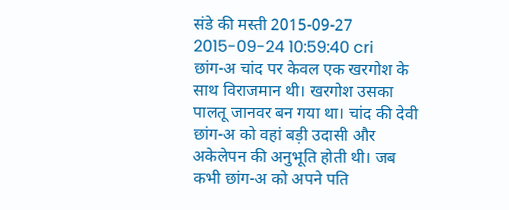संडे की मस्ती 2015-09-27
2015-09-24 10:59:40 cri
छांग-अ चांद पर केवल एक खरगोश के साथ विराजमान थी। खरगोश उसका पालतू जानवर बन गया था। चांद की देवी छांग-अ को वहां बड़ी उदासी और अकेलेपन की अनुभूति होती थी। जब कभी छांग-अ को अपने पति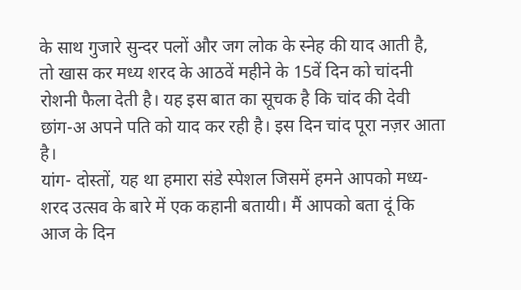के साथ गुजारे सुन्दर पलों और जग लोक के स्नेह की याद आती है, तो खास कर मध्य शरद के आठवें महीने के 15वें दिन को चांदनी रोशनी फैला देती है। यह इस बात का सूचक है कि चांद की देवी छांग-अ अपने पति को याद कर रही है। इस दिन चांद पूरा नज़र आता है।
यांग- दोस्तों, यह था हमारा संडे स्पेशल जिसमें हमने आपको मध्य-शरद उत्सव के बारे में एक कहानी बतायी। मैं आपको बता दूं कि आज के दिन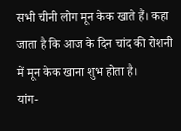सभी चीनी लोग मून केक खाते हैं। कहा जाता है कि आज के दिन चांद की रोशनी में मून केक खाना शुभ होता है।
यांग-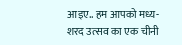आइए.. हम आपको मध्य-शरद उत्सव का एक चीनी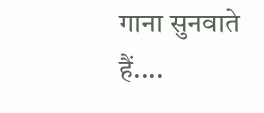गाना सुनवाते हैं....